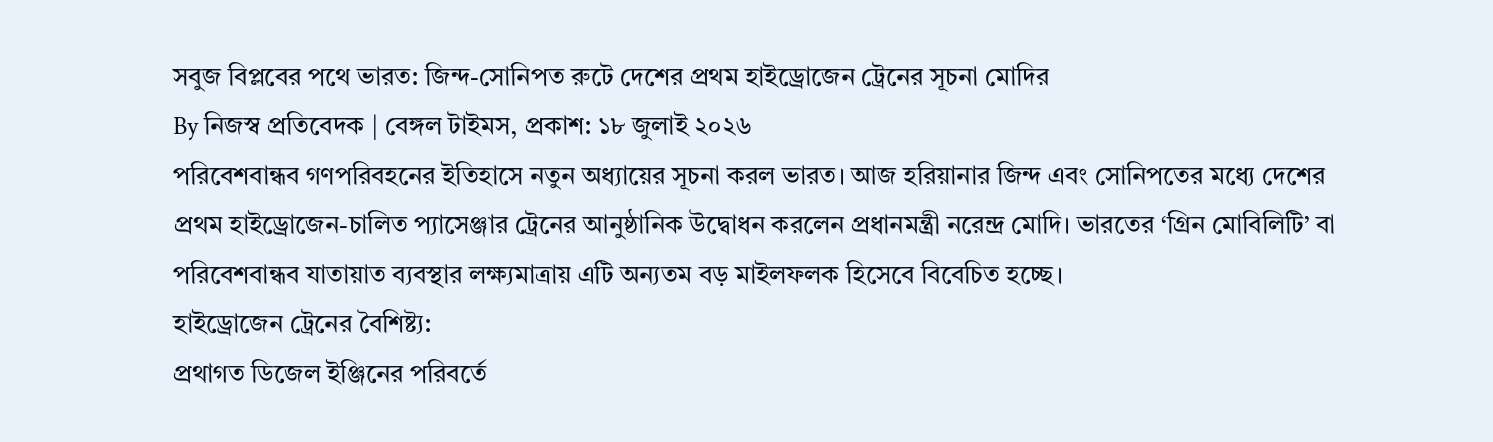সবুজ বিপ্লবের পথে ভারত: জিন্দ-সোনিপত রুটে দেশের প্রথম হাইড্রোজেন ট্রেনের সূচনা মোদির
By নিজস্ব প্রতিবেদক | বেঙ্গল টাইমস, প্রকাশ: ১৮ জুলাই ২০২৬
পরিবেশবান্ধব গণপরিবহনের ইতিহাসে নতুন অধ্যায়ের সূচনা করল ভারত। আজ হরিয়ানার জিন্দ এবং সোনিপতের মধ্যে দেশের প্রথম হাইড্রোজেন-চালিত প্যাসেঞ্জার ট্রেনের আনুষ্ঠানিক উদ্বোধন করলেন প্রধানমন্ত্রী নরেন্দ্র মোদি। ভারতের ‘গ্রিন মোবিলিটি’ বা পরিবেশবান্ধব যাতায়াত ব্যবস্থার লক্ষ্যমাত্রায় এটি অন্যতম বড় মাইলফলক হিসেবে বিবেচিত হচ্ছে।
হাইড্রোজেন ট্রেনের বৈশিষ্ট্য:
প্রথাগত ডিজেল ইঞ্জিনের পরিবর্তে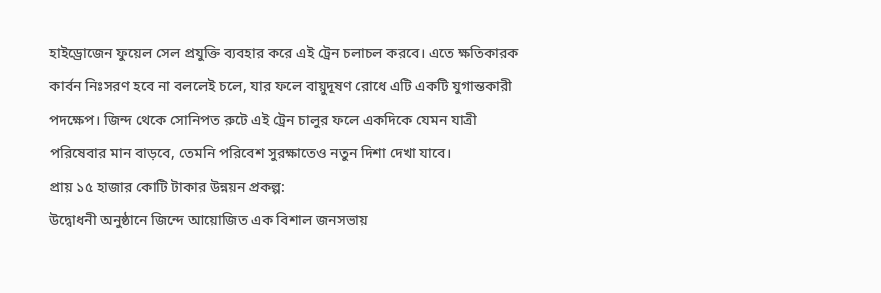হাইড্রোজেন ফুয়েল সেল প্রযুক্তি ব্যবহার করে এই ট্রেন চলাচল করবে। এতে ক্ষতিকারক কার্বন নিঃসরণ হবে না বললেই চলে, যার ফলে বায়ুদূষণ রোধে এটি একটি যুগান্তকারী পদক্ষেপ। জিন্দ থেকে সোনিপত রুটে এই ট্রেন চালুর ফলে একদিকে যেমন যাত্রী পরিষেবার মান বাড়বে, তেমনি পরিবেশ সুরক্ষাতেও নতুন দিশা দেখা যাবে।
প্রায় ১৫ হাজার কোটি টাকার উন্নয়ন প্রকল্প:
উদ্বোধনী অনুষ্ঠানে জিন্দে আয়োজিত এক বিশাল জনসভায়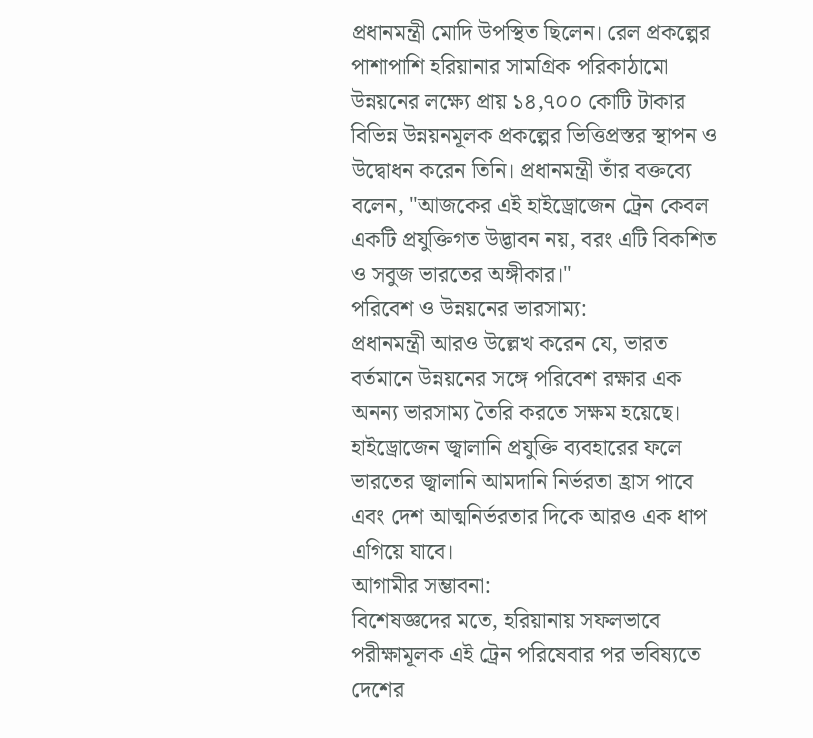প্রধানমন্ত্রী মোদি উপস্থিত ছিলেন। রেল প্রকল্পের পাশাপাশি হরিয়ানার সামগ্রিক পরিকাঠামো উন্নয়নের লক্ষ্যে প্রায় ১৪,৭০০ কোটি টাকার বিভিন্ন উন্নয়নমূলক প্রকল্পের ভিত্তিপ্রস্তর স্থাপন ও উদ্বোধন করেন তিনি। প্রধানমন্ত্রী তাঁর বক্তব্যে বলেন, "আজকের এই হাইড্রোজেন ট্রেন কেবল একটি প্রযুক্তিগত উদ্ভাবন নয়, বরং এটি বিকশিত ও সবুজ ভারতের অঙ্গীকার।"
পরিবেশ ও উন্নয়নের ভারসাম্য:
প্রধানমন্ত্রী আরও উল্লেখ করেন যে, ভারত বর্তমানে উন্নয়নের সঙ্গে পরিবেশ রক্ষার এক অনন্য ভারসাম্য তৈরি করতে সক্ষম হয়েছে। হাইড্রোজেন জ্বালানি প্রযুক্তি ব্যবহারের ফলে ভারতের জ্বালানি আমদানি নির্ভরতা হ্রাস পাবে এবং দেশ আত্মনির্ভরতার দিকে আরও এক ধাপ এগিয়ে যাবে।
আগামীর সম্ভাবনা:
বিশেষজ্ঞদের মতে, হরিয়ানায় সফলভাবে পরীক্ষামূলক এই ট্রেন পরিষেবার পর ভবিষ্যতে দেশের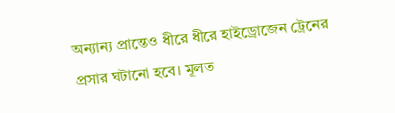অন্যান্য প্রান্তেও ধীরে ধীরে হাইড্রোজেন ট্রেনের প্রসার ঘটানো হবে। মূলত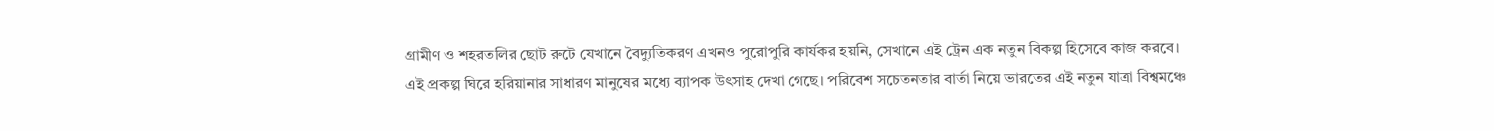গ্রামীণ ও শহরতলির ছোট রুটে যেখানে বৈদ্যুতিকরণ এখনও পুরোপুরি কার্যকর হয়নি, সেখানে এই ট্রেন এক নতুন বিকল্প হিসেবে কাজ করবে।
এই প্রকল্প ঘিরে হরিয়ানার সাধারণ মানুষের মধ্যে ব্যাপক উৎসাহ দেখা গেছে। পরিবেশ সচেতনতার বার্তা নিয়ে ভারতের এই নতুন যাত্রা বিশ্বমঞ্চে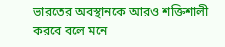ভারতের অবস্থানকে আরও শক্তিশালী করবে বলে মনে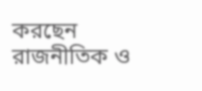করছেন রাজনীতিক ও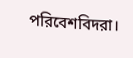পরিবেশবিদরা।